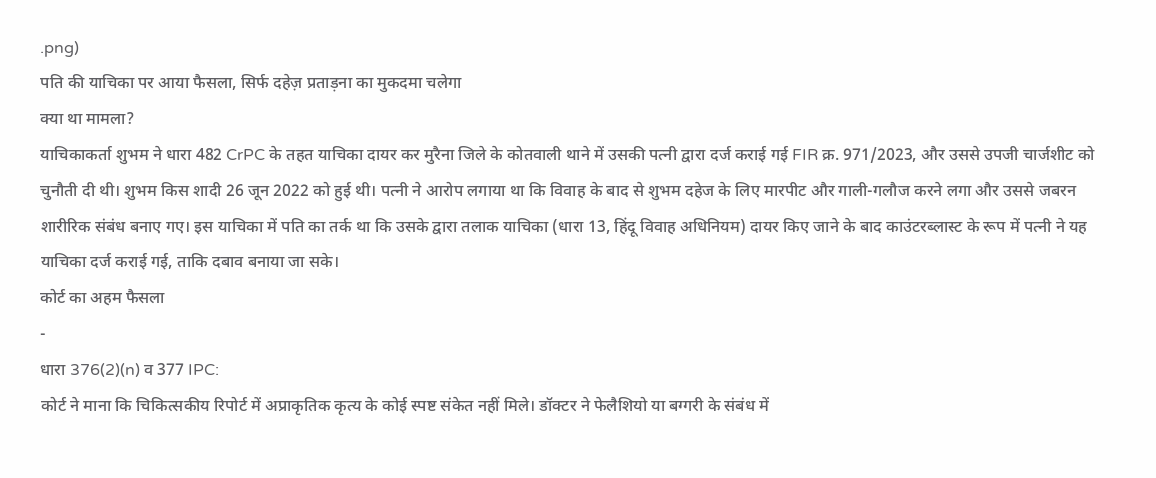.png)
पति की याचिका पर आया फैसला, सिर्फ दहेज़ प्रताड़ना का मुकदमा चलेगा
क्या था मामला?
याचिकाकर्ता शुभम ने धारा 482 CrPC के तहत याचिका दायर कर मुरैना जिले के कोतवाली थाने में उसकी पत्नी द्वारा दर्ज कराई गई FIR क्र. 971/2023, और उससे उपजी चार्जशीट को चुनौती दी थी। शुभम किस शादी 26 जून 2022 को हुई थी। पत्नी ने आरोप लगाया था कि विवाह के बाद से शुभम दहेज के लिए मारपीट और गाली-गलौज करने लगा और उससे जबरन शारीरिक संबंध बनाए गए। इस याचिका में पति का तर्क था कि उसके द्वारा तलाक याचिका (धारा 13, हिंदू विवाह अधिनियम) दायर किए जाने के बाद काउंटरब्लास्ट के रूप में पत्नी ने यह याचिका दर्ज कराई गई, ताकि दबाव बनाया जा सके।
कोर्ट का अहम फैसला
-
धारा 376(2)(n) व 377 IPC:
कोर्ट ने माना कि चिकित्सकीय रिपोर्ट में अप्राकृतिक कृत्य के कोई स्पष्ट संकेत नहीं मिले। डॉक्टर ने फेलैशियो या बग्गरी के संबंध में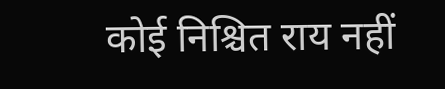कोई निश्चित राय नहीं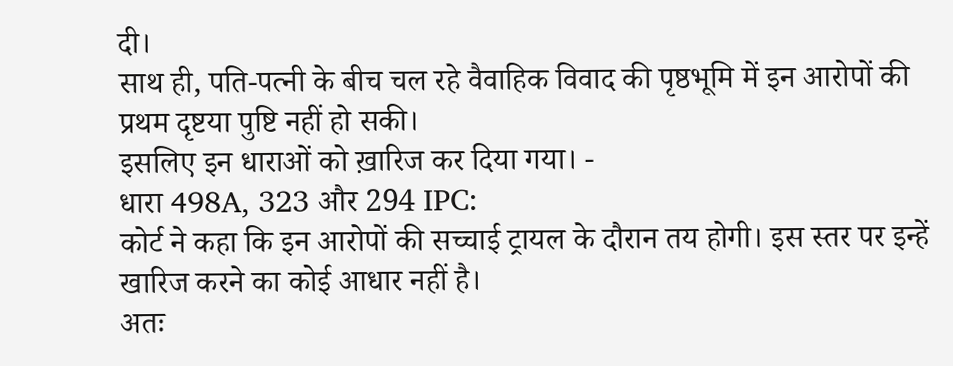दी।
साथ ही, पति-पत्नी के बीच चल रहे वैवाहिक विवाद की पृष्ठभूमि में इन आरोपों की प्रथम दृष्टया पुष्टि नहीं हो सकी।
इसलिए इन धाराओं को ख़ारिज कर दिया गया। -
धारा 498A, 323 और 294 IPC:
कोर्ट ने कहा कि इन आरोपों की सच्चाई ट्रायल के दौरान तय होगी। इस स्तर पर इन्हें खारिज करने का कोई आधार नहीं है।
अतः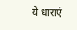ये धाराएं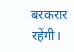बरकरार रहेंगी।